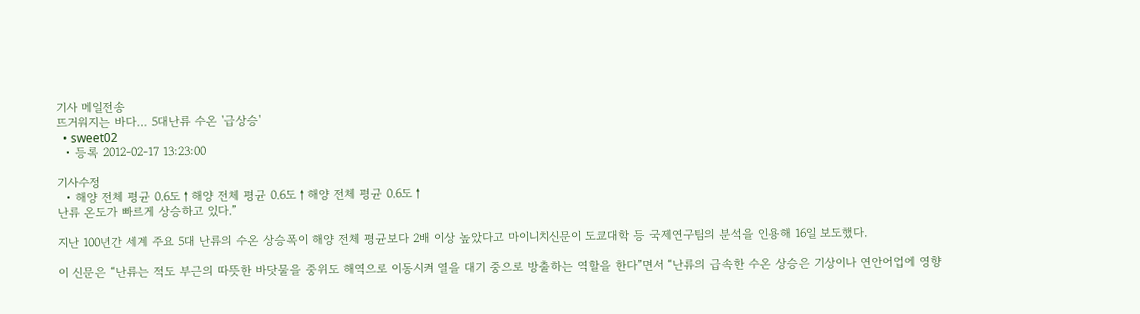기사 메일전송
뜨거워지는 바다… 5대난류 수온 '급상승'
  • sweet02
  • 등록 2012-02-17 13:23:00

기사수정
  • 해양 전체 평균 0.6도↑해양 전체 평균 0.6도↑해양 전체 평균 0.6도↑
난류 온도가 빠르게 상승하고 있다.”

지난 100년간 세계 주요 5대 난류의 수온 상승폭이 해양 전체 평균보다 2배 이상 높았다고 마이니치신문이 도쿄대학 등 국제연구팀의 분석을 인용해 16일 보도했다.

이 신문은 “난류는 적도 부근의 따뜻한 바닷물을 중위도 해역으로 이동시켜 열을 대기 중으로 방출하는 역할을 한다”면서 “난류의 급속한 수온 상승은 기상이나 연안어업에 영향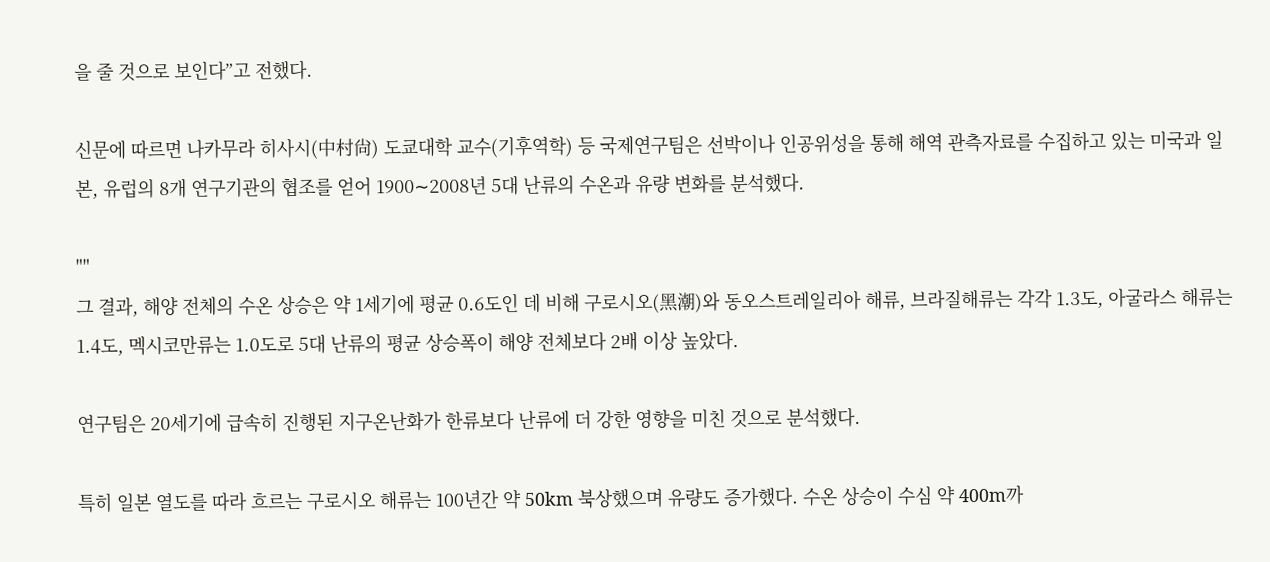을 줄 것으로 보인다”고 전했다.

신문에 따르면 나카무라 히사시(中村尙) 도쿄대학 교수(기후역학) 등 국제연구팀은 선박이나 인공위성을 통해 해역 관측자료를 수집하고 있는 미국과 일본, 유럽의 8개 연구기관의 협조를 얻어 1900∼2008년 5대 난류의 수온과 유량 변화를 분석했다.

""
그 결과, 해양 전체의 수온 상승은 약 1세기에 평균 0.6도인 데 비해 구로시오(黑潮)와 동오스트레일리아 해류, 브라질해류는 각각 1.3도, 아굴라스 해류는 1.4도, 멕시코만류는 1.0도로 5대 난류의 평균 상승폭이 해양 전체보다 2배 이상 높았다.

연구팀은 20세기에 급속히 진행된 지구온난화가 한류보다 난류에 더 강한 영향을 미친 것으로 분석했다.

특히 일본 열도를 따라 흐르는 구로시오 해류는 100년간 약 50km 북상했으며 유량도 증가했다. 수온 상승이 수심 약 400m까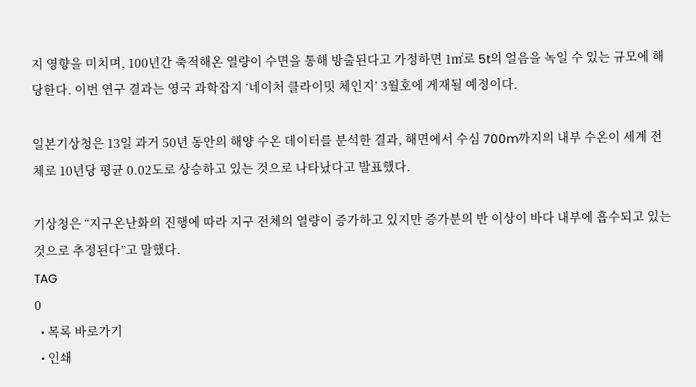지 영향을 미치며, 100년간 축적해온 열량이 수면을 통해 방출된다고 가정하면 1㎡로 5t의 얼음을 녹일 수 있는 규모에 해당한다. 이번 연구 결과는 영국 과학잡지 ‘네이처 클라이밋 체인지’ 3월호에 게재될 예정이다.

일본기상청은 13일 과거 50년 동안의 해양 수온 데이터를 분석한 결과, 해면에서 수심 700m까지의 내부 수온이 세계 전체로 10년당 평균 0.02도로 상승하고 있는 것으로 나타났다고 발표했다.

기상청은 “지구온난화의 진행에 따라 지구 전체의 열량이 증가하고 있지만 증가분의 반 이상이 바다 내부에 흡수되고 있는 것으로 추정된다”고 말했다.
TAG
0
  • 목록 바로가기
  • 인쇄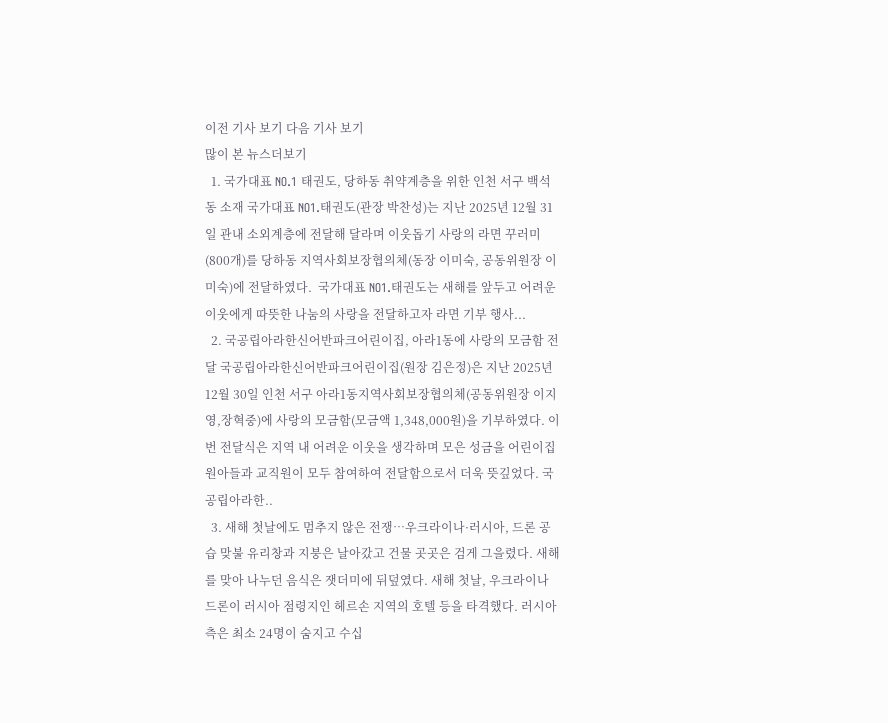이전 기사 보기 다음 기사 보기
많이 본 뉴스더보기
  1. 국가대표 NO.1 태권도, 당하동 취약계층을 위한 인천 서구 백석동 소재 국가대표 NO1.태권도(관장 박찬성)는 지난 2025년 12월 31일 관내 소외계층에 전달해 달라며 이웃돕기 사랑의 라면 꾸러미(800개)를 당하동 지역사회보장협의체(동장 이미숙, 공동위원장 이미숙)에 전달하였다.  국가대표 NO1.태권도는 새해를 앞두고 어려운 이웃에게 따뜻한 나눔의 사랑을 전달하고자 라면 기부 행사...
  2. 국공립아라한신어반파크어린이집, 아라1동에 사랑의 모금함 전달 국공립아라한신어반파크어린이집(원장 김은정)은 지난 2025년 12월 30일 인천 서구 아라1동지역사회보장협의체(공동위원장 이지영,장혁중)에 사랑의 모금함(모금액 1,348,000원)을 기부하였다. 이번 전달식은 지역 내 어려운 이웃을 생각하며 모은 성금을 어린이집 원아들과 교직원이 모두 참여하여 전달함으로서 더욱 뜻깊었다. 국공립아라한..
  3. 새해 첫날에도 멈추지 않은 전쟁…우크라이나·러시아, 드론 공습 맞불 유리창과 지붕은 날아갔고 건물 곳곳은 검게 그을렸다. 새해를 맞아 나누던 음식은 잿더미에 뒤덮였다. 새해 첫날, 우크라이나 드론이 러시아 점령지인 헤르손 지역의 호텔 등을 타격했다. 러시아 측은 최소 24명이 숨지고 수십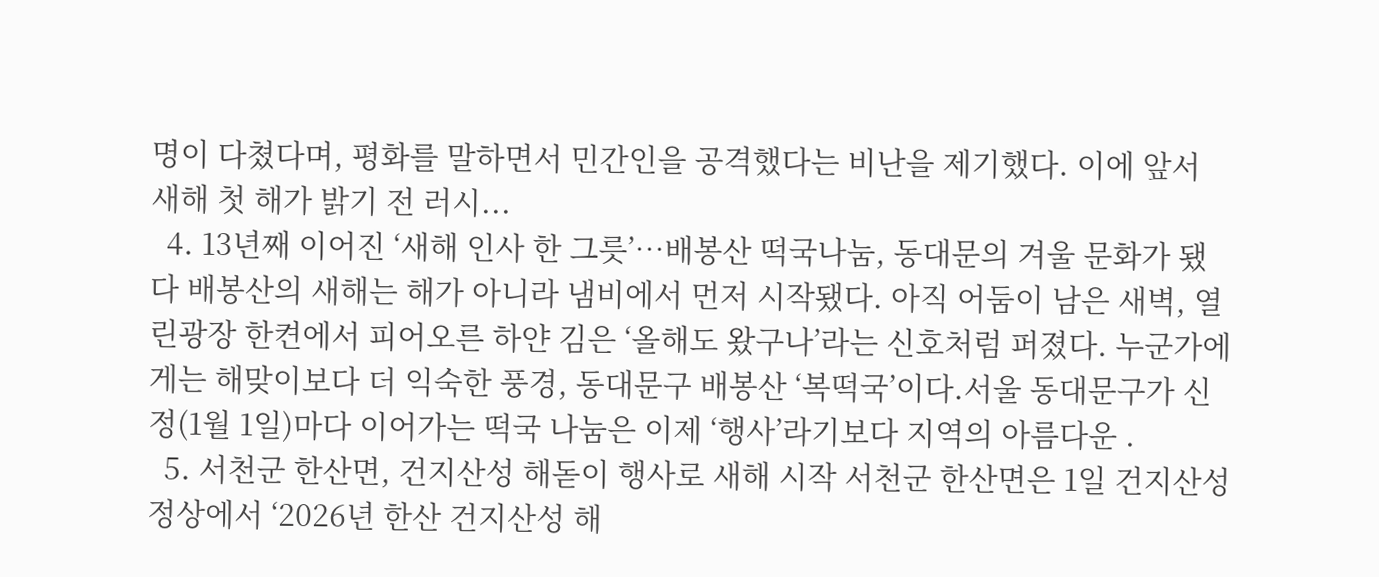명이 다쳤다며, 평화를 말하면서 민간인을 공격했다는 비난을 제기했다. 이에 앞서 새해 첫 해가 밝기 전 러시...
  4. 13년째 이어진 ‘새해 인사 한 그릇’…배봉산 떡국나눔, 동대문의 겨울 문화가 됐다 배봉산의 새해는 해가 아니라 냄비에서 먼저 시작됐다. 아직 어둠이 남은 새벽, 열린광장 한켠에서 피어오른 하얀 김은 ‘올해도 왔구나’라는 신호처럼 퍼졌다. 누군가에게는 해맞이보다 더 익숙한 풍경, 동대문구 배봉산 ‘복떡국’이다.서울 동대문구가 신정(1월 1일)마다 이어가는 떡국 나눔은 이제 ‘행사’라기보다 지역의 아름다운 .
  5. 서천군 한산면, 건지산성 해돋이 행사로 새해 시작 서천군 한산면은 1일 건지산성 정상에서 ‘2026년 한산 건지산성 해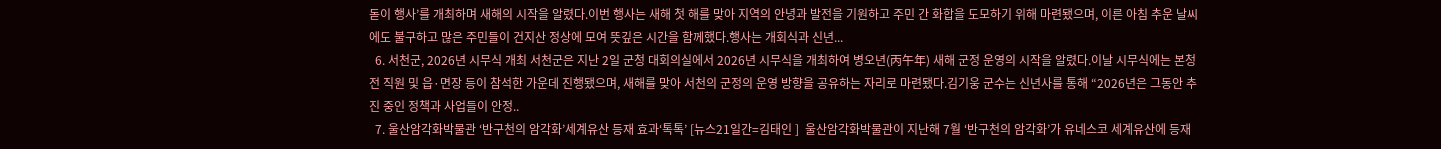돋이 행사’를 개최하며 새해의 시작을 알렸다.이번 행사는 새해 첫 해를 맞아 지역의 안녕과 발전을 기원하고 주민 간 화합을 도모하기 위해 마련됐으며, 이른 아침 추운 날씨에도 불구하고 많은 주민들이 건지산 정상에 모여 뜻깊은 시간을 함께했다.행사는 개회식과 신년...
  6. 서천군, 2026년 시무식 개최 서천군은 지난 2일 군청 대회의실에서 2026년 시무식을 개최하여 병오년(丙午年) 새해 군정 운영의 시작을 알렸다.이날 시무식에는 본청 전 직원 및 읍·면장 등이 참석한 가운데 진행됐으며, 새해를 맞아 서천의 군정의 운영 방향을 공유하는 자리로 마련됐다.김기웅 군수는 신년사를 통해 “2026년은 그동안 추진 중인 정책과 사업들이 안정..
  7. 울산암각화박물관 ‘반구천의 암각화’세계유산 등재 효과‘톡톡’ [뉴스21일간=김태인 ]  울산암각화박물관이 지난해 7월 ‘반구천의 암각화’가 유네스코 세계유산에 등재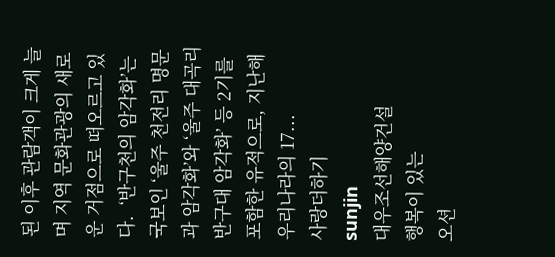된 이후 관람객이 크게 늘며 지역 문화관광의 새로운 거점으로 떠오르고 있다.  ‘반구천의 암각화’는 국보인 ‘울주 천전리 명문과 암각화’와 ‘울주 대곡리 반구대 암각화’ 등 2기를 포함한 유적으로, 지난해 우리나라의 17...
사랑더하기
sunjin
대우조선해양건설
행복이 있는
오션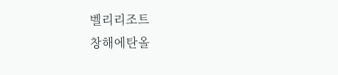벨리리조트
창해에탄올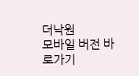더낙원
모바일 버전 바로가기